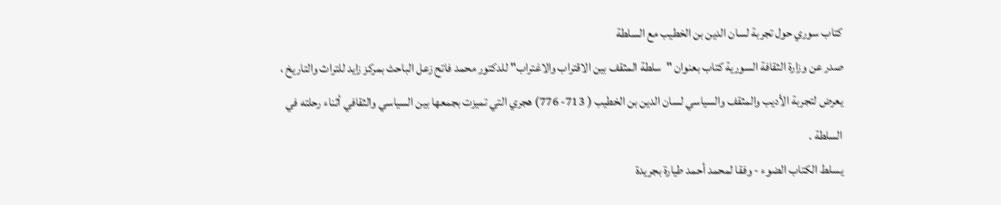كتاب سوري حول تجربة لسان الدين بن الخطيب مع السلطة
صدر عن وزارة الثقافة السورية كتاب بعنوان "سلطة المثقف بين الاقتراب والاغتراب" للدكتور محمد فاتح زعل الباحث بمركز زايد للتراث والتاريخ ، يعرض لتجربة الأديب والمثقف والسياسي لسان الدين بن الخطيب ( 713- 776) هجري التي تميزت بجمعها بين السياسي والثقافي أثناء رحلته في السلطة .
يسلط الكتاب الضوء - وفقا لمحمد أحمد طيارة بجريدة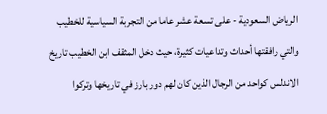الرياض السعودية - على تسعة عشر عاما من التجربة السياسية للخطيب والتي رافقتها أحداث وتداعيات كثيرة، حيث دخل المثقف ابن الخطيب تاريخ الاندلس كواحد من الرجال الذين كان لهم دور بارز في تاريخها وتركوا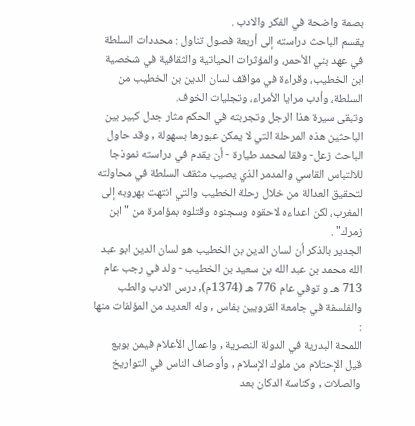بصمة واضحة في الفكر والادب .
يقسم الباحث دراسته إلى أربعة فصول تناول : محددات السلطة في عهد بني الأحمر، والمؤثرات الحياتية والثقافية في شخصية ابن الخطيب، وقراءة في مواقف لسان الدين بن الخطيب من السلطة، وأدب مرايا الأمراء، وتجليات الخوف.
وتبقى سيرة هذا الرجل وتجربته في الحكم مثار جدل كبير بين الباحثين هذه المرحلة التي لا يمكن عبورها بسهولة , وقد حاول الباحث زعل- وفقا لمحمد طيارة - أن يقدم في دراسته نموذجا للالتباس القاسي والمدمر الذي يصيب مثقف السلطة في محاولته لتحقيق العدالة من خلال رحلة الخطيب والتي انتهت بهروبه إلى المغرب، لكن اعداءه لاحقوه وسجنوه وقتلوه بمؤامرة من "ابن زمرك" .
الجدير بالذكر أن لسان الدين بن الخطيب هو لسان الدين ابو عبد الله محمد بن عبد الله بن سعيد بن الخطيب - ولد في رجب عام 713 هـ و توفي عام 776 هـ (1374م), درس الادب والطب والفلسفة في جامعة القرويين بفاس , وله العديد من المؤلفات منها :
اللمحة البدرية في الدولة النصرية , واعمال الأعلام فيمن بويع قيل الإحتلام من ملوك الإسلام , وأوصاف الناس في التواريخ والصلات , وكناسة الدكان بعد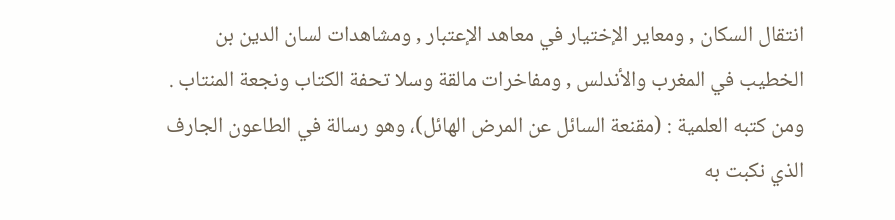انتقال السكان , ومعاير الإختيار في معاهد الإعتبار , ومشاهدات لسان الدين بن الخطيب في المغرب والأندلس , ومفاخرات مالقة وسلا تحفة الكتاب ونجعة المنتاب .
ومن كتبه العلمية : (مقنعة السائل عن المرض الهائل)، وهو رسالة في الطاعون الجارف الذي نكبت به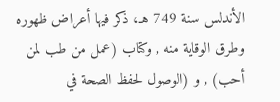الأندلس سنة 749 هـ، ذكر فيها أعراض ظهوره وطرق الوقاية منه , وكتاب (عمل من طب لمن أحب) , و (الوصول لحفظ الصحة في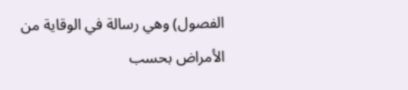الفصول) وهي رسالة في الوقاية من الأمراض بحسب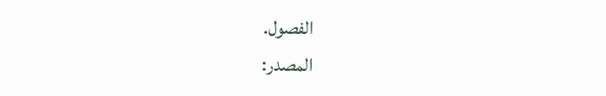الفصول.
المصدر: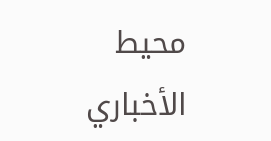محيط الأخباري